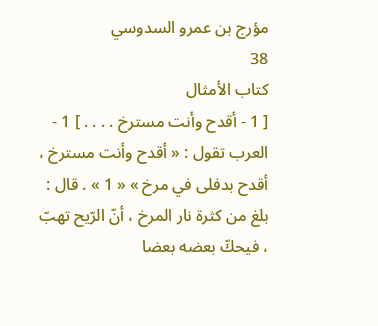مؤرج بن عمرو السدوسي
38
كتاب الأمثال
[ 1 - أقدح وأنت مسترخ . . . . ] 1 - العرب تقول : « أقدح وأنت مسترخ ، أقدح بدفلى في مرخ » « 1 » . قال : بلغ من كثرة نار المرخ ، أنّ الرّيح تهبّ ، فيحكّ بعضه بعضا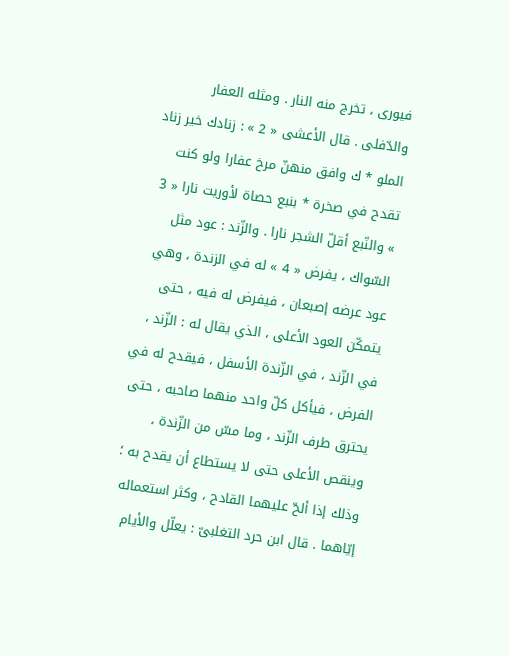فيورى ، تخرج منه النار . ومثله العفار والدّفلى . قال الأعشى « 2 » : زنادك خير زناد الملو * ك وافق منهنّ مرخ عفارا ولو كنت تقدح في صخرة * بنبع حصاة لأوريت نارا « 3 » والنّبع أقلّ الشجر نارا . والزّند : عود مثل السّواك ، يفرض « 4 » له في الزندة ، وهي عود عرضه إصبعان ، فيفرض له فيه ، حتى يتمكّن العود الأعلى ، الذي يقال له : الزّند ، في الزّند ، في الزّندة الأسفل ، فيقدح له في الفرض ، فيأكل كلّ واحد منهما صاحبه ، حتى يحترق طرف الزّند ، وما مسّ من الزّندة ، وينقص الأعلى حتى لا يستطاع أن يقدح به ؛ وذلك إذا ألحّ عليهما القادح ، وكثر استعماله إيّاهما . قال ابن حرد التغلبىّ : يعلّل والأيام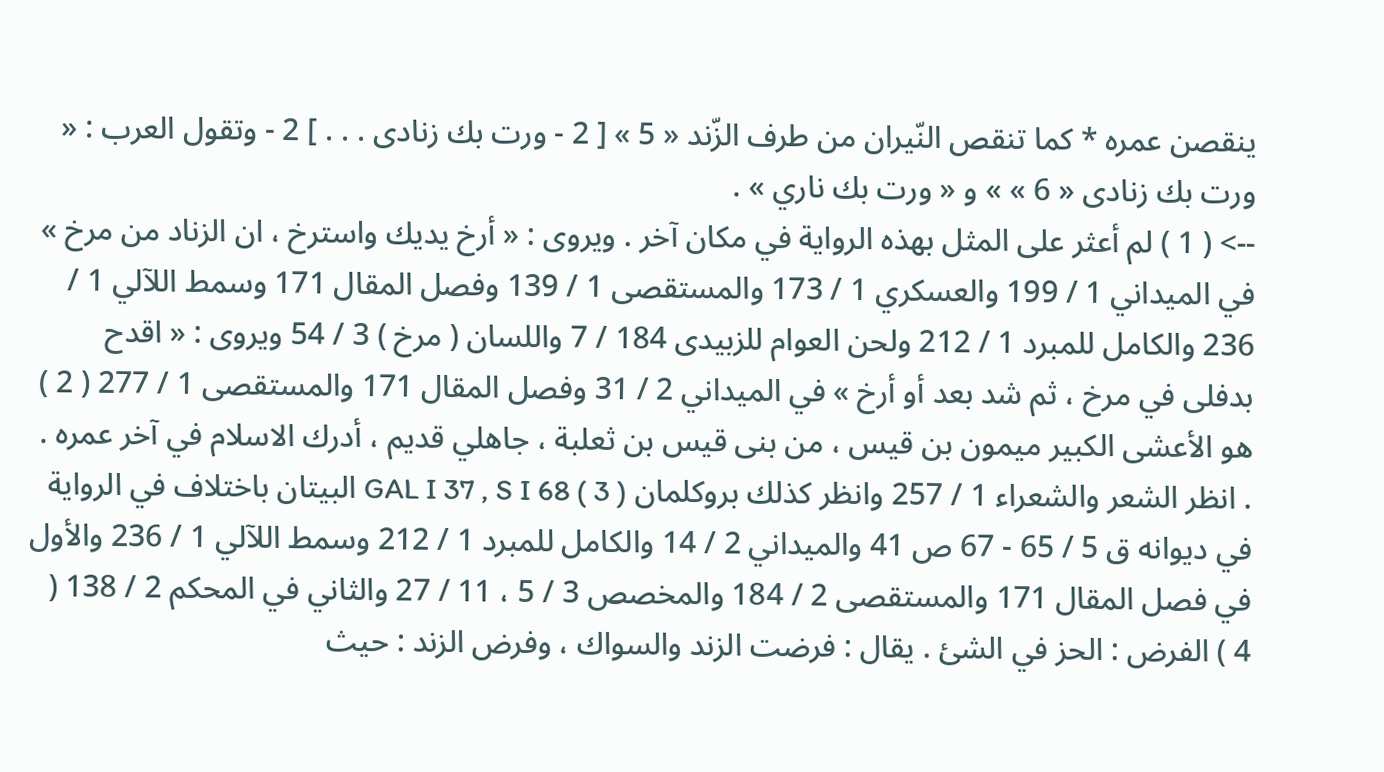ينقصن عمره * كما تنقص النّيران من طرف الزّند « 5 » [ 2 - ورت بك زنادى . . . ] 2 - وتقول العرب : « ورت بك زنادى « 6 » » و « ورت بك ناري » .
--> ( 1 ) لم أعثر على المثل بهذه الرواية في مكان آخر . ويروى : « أرخ يديك واسترخ ، ان الزناد من مرخ » في الميداني 1 / 199 والعسكري 1 / 173 والمستقصى 1 / 139 وفصل المقال 171 وسمط اللآلي 1 / 236 والكامل للمبرد 1 / 212 ولحن العوام للزبيدى 184 / 7 واللسان ( مرخ ) 3 / 54 ويروى : « اقدح بدفلى في مرخ ، ثم شد بعد أو أرخ » في الميداني 2 / 31 وفصل المقال 171 والمستقصى 1 / 277 ( 2 ) هو الأعشى الكبير ميمون بن قيس ، من بنى قيس بن ثعلبة ، جاهلي قديم ، أدرك الاسلام في آخر عمره . . انظر الشعر والشعراء 1 / 257 وانظر كذلك بروكلمان GAL I 37 , S I 68 ( 3 ) البيتان باختلاف في الرواية في ديوانه ق 5 / 65 - 67 ص 41 والميداني 2 / 14 والكامل للمبرد 1 / 212 وسمط اللآلي 1 / 236 والأول في فصل المقال 171 والمستقصى 2 / 184 والمخصص 3 / 5 ، 11 / 27 والثاني في المحكم 2 / 138 ( 4 ) الفرض : الحز في الشئ . يقال : فرضت الزند والسواك ، وفرض الزند : حيث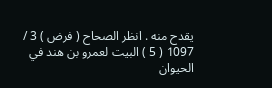يقدح منه . انظر الصحاح ( فرض ) 3 / 1097 ( 5 ) البيت لعمرو بن هند في الحيوان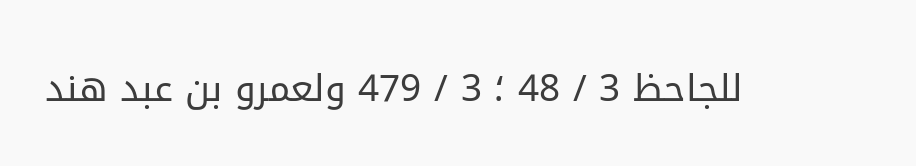للجاحظ 3 / 48 ؛ 3 / 479 ولعمرو بن عبد هند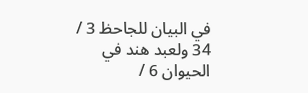في البيان للجاحظ 3 / 34 ولعبد هند في الحيوان 6 /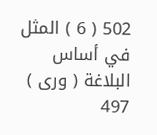502 ( 6 ) المثل في أساس البلاغة ( ورى ) 497